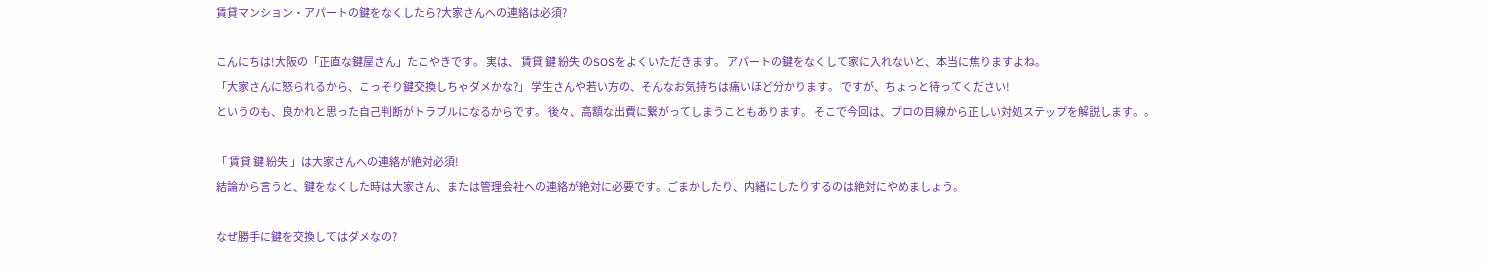賃貸マンション・アパートの鍵をなくしたら?大家さんへの連絡は必須?

こんにちは!大阪の「正直な鍵屋さん」たこやきです。 実は、 賃貸 鍵 紛失 のSOSをよくいただきます。 アパートの鍵をなくして家に入れないと、本当に焦りますよね。
「大家さんに怒られるから、こっそり鍵交換しちゃダメかな?」 学生さんや若い方の、そんなお気持ちは痛いほど分かります。 ですが、ちょっと待ってください!
というのも、良かれと思った自己判断がトラブルになるからです。 後々、高額な出費に繋がってしまうこともあります。 そこで今回は、プロの目線から正しい対処ステップを解説します。。

「 賃貸 鍵 紛失 」は大家さんへの連絡が絶対必須!
結論から言うと、鍵をなくした時は大家さん、または管理会社への連絡が絶対に必要です。ごまかしたり、内緒にしたりするのは絶対にやめましょう。

なぜ勝手に鍵を交換してはダメなの?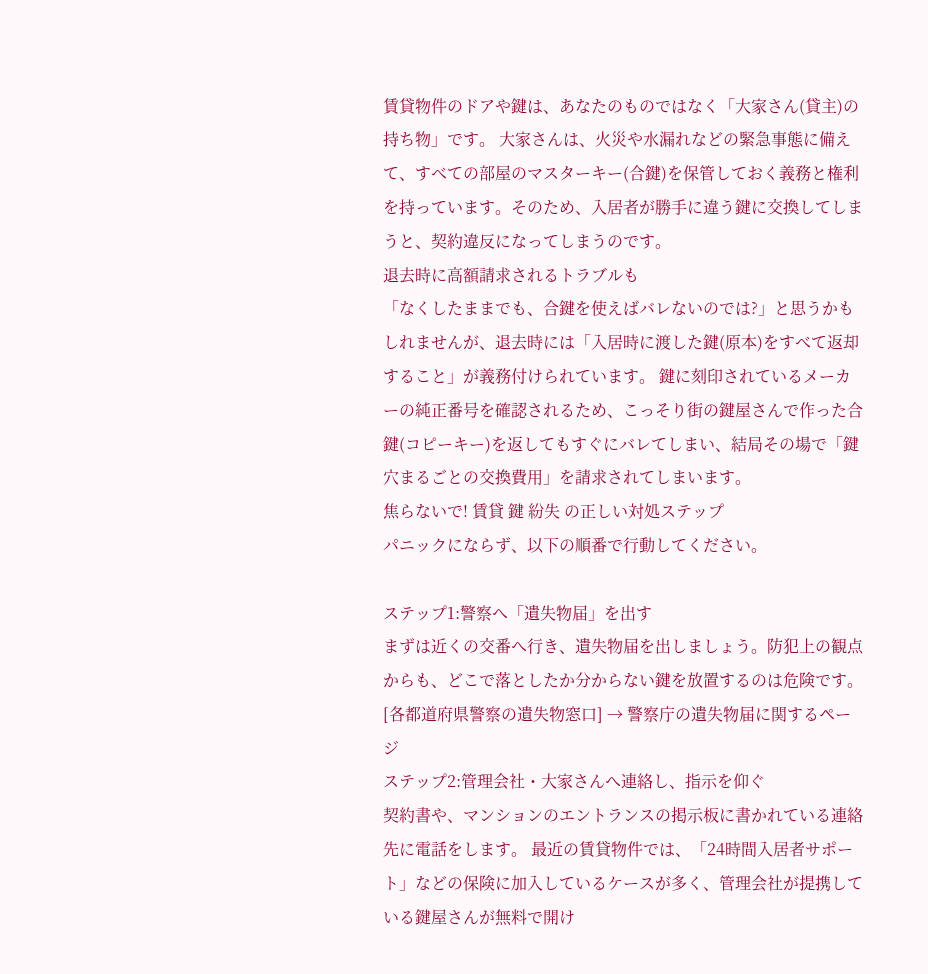賃貸物件のドアや鍵は、あなたのものではなく「大家さん(貸主)の持ち物」です。 大家さんは、火災や水漏れなどの緊急事態に備えて、すべての部屋のマスターキー(合鍵)を保管しておく義務と権利を持っています。そのため、入居者が勝手に違う鍵に交換してしまうと、契約違反になってしまうのです。
退去時に高額請求されるトラブルも
「なくしたままでも、合鍵を使えばバレないのでは?」と思うかもしれませんが、退去時には「入居時に渡した鍵(原本)をすべて返却すること」が義務付けられています。 鍵に刻印されているメーカーの純正番号を確認されるため、こっそり街の鍵屋さんで作った合鍵(コピーキー)を返してもすぐにバレてしまい、結局その場で「鍵穴まるごとの交換費用」を請求されてしまいます。
焦らないで! 賃貸 鍵 紛失 の正しい対処ステップ
パニックにならず、以下の順番で行動してください。

ステップ1:警察へ「遺失物届」を出す
まずは近くの交番へ行き、遺失物届を出しましょう。防犯上の観点からも、どこで落としたか分からない鍵を放置するのは危険です。
[各都道府県警察の遺失物窓口] → 警察庁の遺失物届に関するページ
ステップ2:管理会社・大家さんへ連絡し、指示を仰ぐ
契約書や、マンションのエントランスの掲示板に書かれている連絡先に電話をします。 最近の賃貸物件では、「24時間入居者サポート」などの保険に加入しているケースが多く、管理会社が提携している鍵屋さんが無料で開け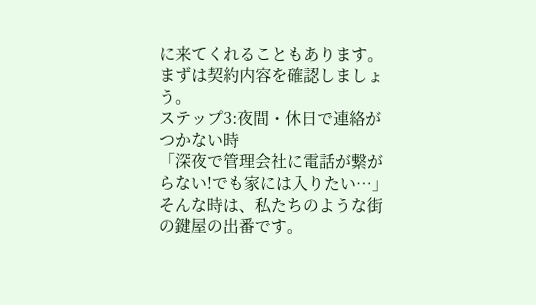に来てくれることもあります。まずは契約内容を確認しましょう。
ステップ3:夜間・休日で連絡がつかない時
「深夜で管理会社に電話が繋がらない!でも家には入りたい…」 そんな時は、私たちのような街の鍵屋の出番です。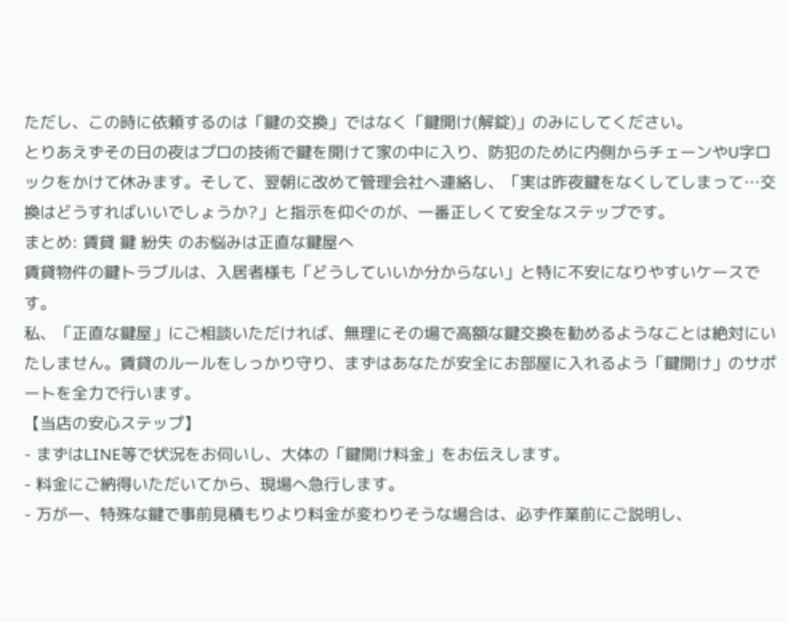ただし、この時に依頼するのは「鍵の交換」ではなく「鍵開け(解錠)」のみにしてください。
とりあえずその日の夜はプロの技術で鍵を開けて家の中に入り、防犯のために内側からチェーンやU字ロックをかけて休みます。そして、翌朝に改めて管理会社へ連絡し、「実は昨夜鍵をなくしてしまって…交換はどうすればいいでしょうか?」と指示を仰ぐのが、一番正しくて安全なステップです。
まとめ: 賃貸 鍵 紛失 のお悩みは正直な鍵屋へ
賃貸物件の鍵トラブルは、入居者様も「どうしていいか分からない」と特に不安になりやすいケースです。
私、「正直な鍵屋」にご相談いただければ、無理にその場で高額な鍵交換を勧めるようなことは絶対にいたしません。賃貸のルールをしっかり守り、まずはあなたが安全にお部屋に入れるよう「鍵開け」のサポートを全力で行います。
【当店の安心ステップ】
- まずはLINE等で状況をお伺いし、大体の「鍵開け料金」をお伝えします。
- 料金にご納得いただいてから、現場へ急行します。
- 万が一、特殊な鍵で事前見積もりより料金が変わりそうな場合は、必ず作業前にご説明し、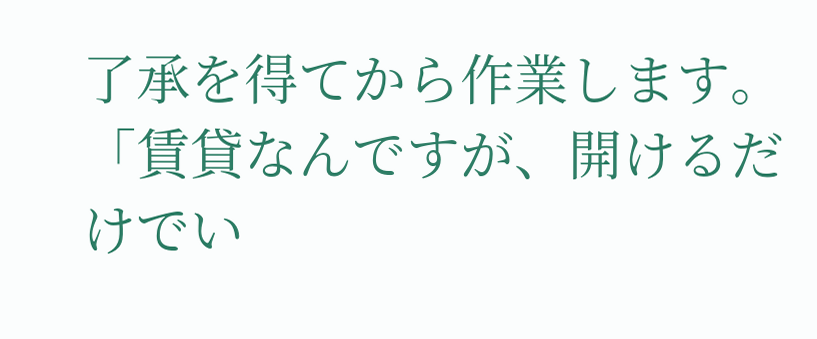了承を得てから作業します。
「賃貸なんですが、開けるだけでい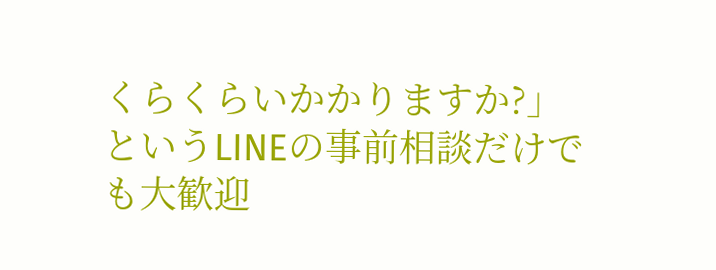くらくらいかかりますか?」というLINEの事前相談だけでも大歓迎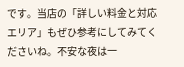です。当店の「詳しい料金と対応エリア」もぜひ参考にしてみてくださいね。不安な夜は一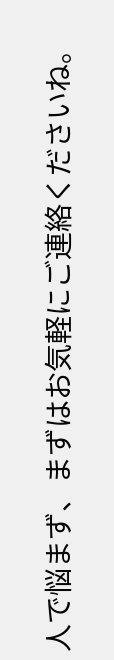人で悩まず、まずはお気軽にご連絡くださいね。